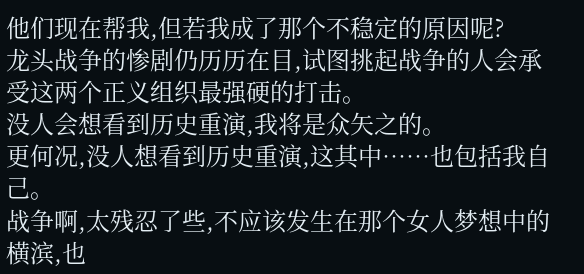他们现在帮我,但若我成了那个不稳定的原因呢?
龙头战争的惨剧仍历历在目,试图挑起战争的人会承受这两个正义组织最强硬的打击。
没人会想看到历史重演,我将是众矢之的。
更何况,没人想看到历史重演,这其中……也包括我自己。
战争啊,太残忍了些,不应该发生在那个女人梦想中的横滨,也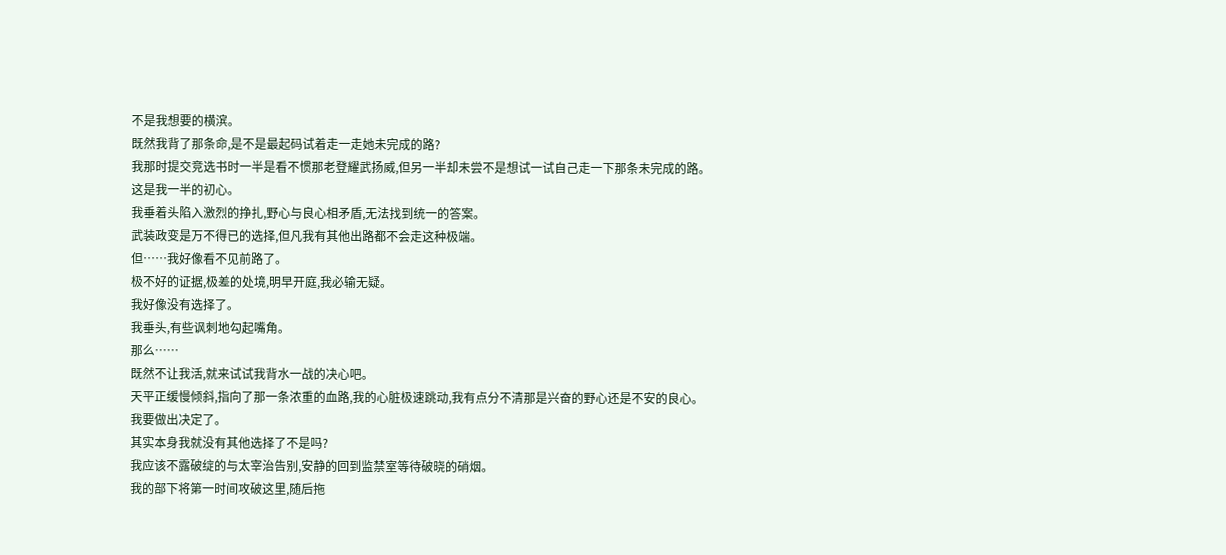不是我想要的横滨。
既然我背了那条命,是不是最起码试着走一走她未完成的路?
我那时提交竞选书时一半是看不惯那老登耀武扬威,但另一半却未尝不是想试一试自己走一下那条未完成的路。
这是我一半的初心。
我垂着头陷入激烈的挣扎,野心与良心相矛盾,无法找到统一的答案。
武装政变是万不得已的选择,但凡我有其他出路都不会走这种极端。
但……我好像看不见前路了。
极不好的证据,极差的处境,明早开庭,我必输无疑。
我好像没有选择了。
我垂头,有些讽刺地勾起嘴角。
那么……
既然不让我活,就来试试我背水一战的决心吧。
天平正缓慢倾斜,指向了那一条浓重的血路,我的心脏极速跳动,我有点分不清那是兴奋的野心还是不安的良心。
我要做出决定了。
其实本身我就没有其他选择了不是吗?
我应该不露破绽的与太宰治告别,安静的回到监禁室等待破晓的硝烟。
我的部下将第一时间攻破这里,随后拖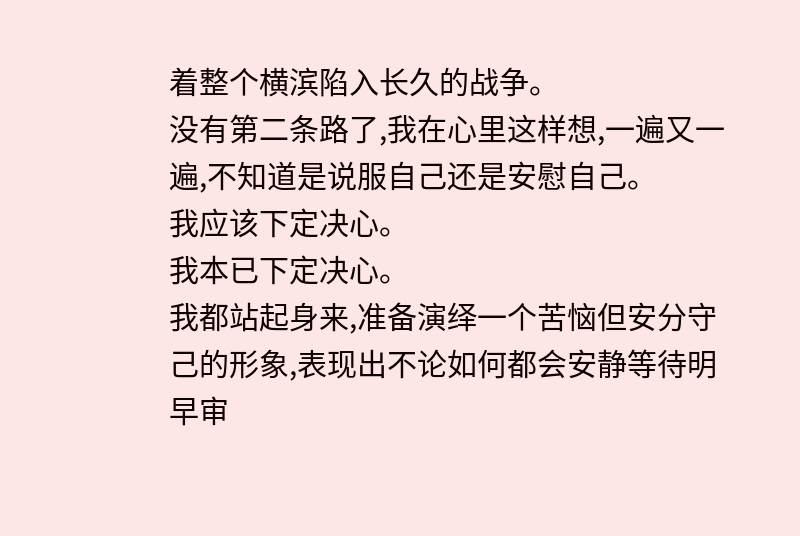着整个横滨陷入长久的战争。
没有第二条路了,我在心里这样想,一遍又一遍,不知道是说服自己还是安慰自己。
我应该下定决心。
我本已下定决心。
我都站起身来,准备演绎一个苦恼但安分守己的形象,表现出不论如何都会安静等待明早审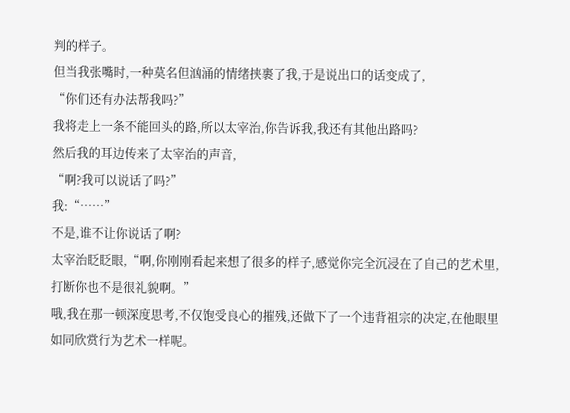判的样子。
但当我张嘴时,一种莫名但汹涌的情绪挟裹了我,于是说出口的话变成了,
“你们还有办法帮我吗?”
我将走上一条不能回头的路,所以太宰治,你告诉我,我还有其他出路吗?
然后我的耳边传来了太宰治的声音,
“啊?我可以说话了吗?”
我:“……”
不是,谁不让你说话了啊?
太宰治眨眨眼,“啊,你刚刚看起来想了很多的样子,感觉你完全沉浸在了自己的艺术里,打断你也不是很礼貌啊。”
哦,我在那一顿深度思考,不仅饱受良心的摧残,还做下了一个违背祖宗的决定,在他眼里如同欣赏行为艺术一样呢。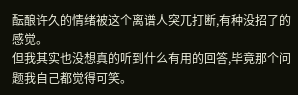酝酿许久的情绪被这个离谱人突兀打断,有种没招了的感觉。
但我其实也没想真的听到什么有用的回答,毕竟那个问题我自己都觉得可笑。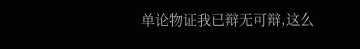单论物证我已辩无可辩,这么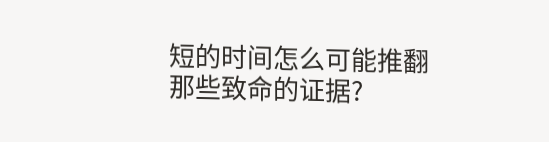短的时间怎么可能推翻那些致命的证据?